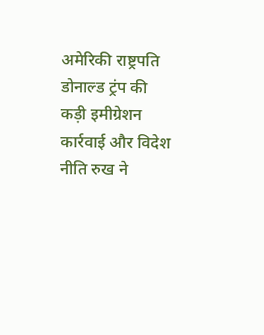अमेरिकी राष्ट्रपति डोनाल्ड ट्रंप की कड़ी इमीग्रेशन कार्रवाई और विदेश नीति रुख ने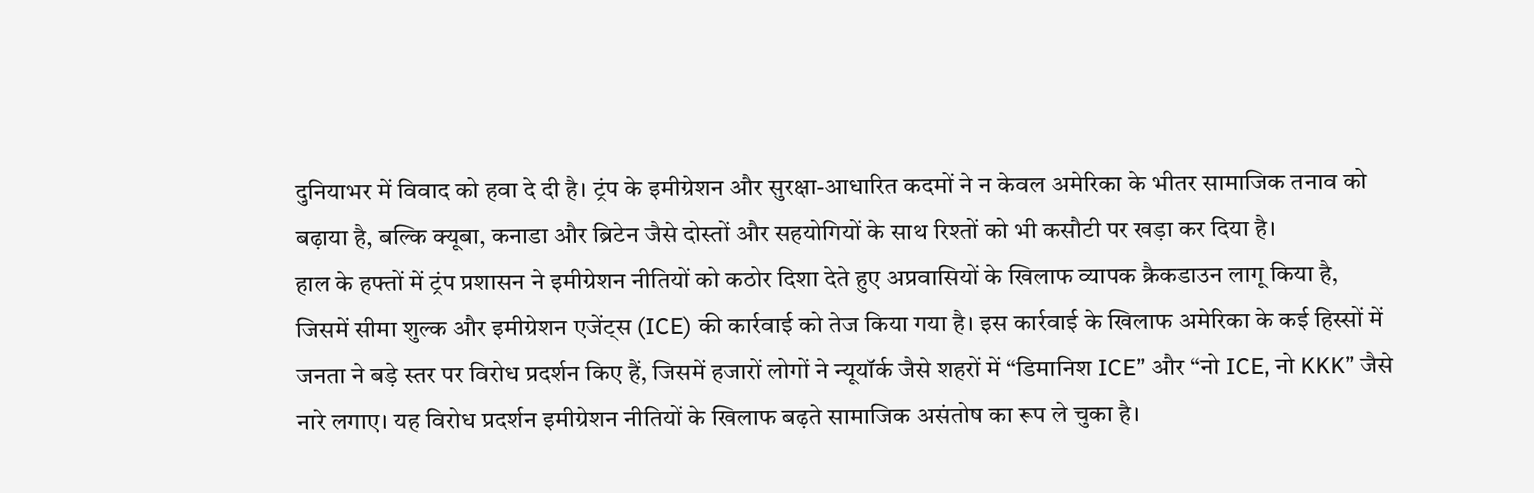दुनियाभर में विवाद को हवा दे दी है। ट्रंप के इमीग्रेशन और सुरक्षा-आधारित कदमों ने न केवल अमेरिका के भीतर सामाजिक तनाव को बढ़ाया है, बल्कि क्यूबा, कनाडा और ब्रिटेन जैसे दोस्तों और सहयोगियों के साथ रिश्तों को भी कसौटी पर खड़ा कर दिया है।
हाल के हफ्तों में ट्रंप प्रशासन ने इमीग्रेशन नीतियों को कठोर दिशा देते हुए अप्रवासियों के खिलाफ व्यापक क्रैकडाउन लागू किया है, जिसमें सीमा शुल्क और इमीग्रेशन एजेंट्स (ICE) की कार्रवाई को तेज किया गया है। इस कार्रवाई के खिलाफ अमेरिका के कई हिस्सों में जनता ने बड़े स्तर पर विरोध प्रदर्शन किए हैं, जिसमें हजारों लोगों ने न्यूयॉर्क जैसे शहरों में “डिमानिश ICE” और “नो ICE, नो KKK” जैसे नारे लगाए। यह विरोध प्रदर्शन इमीग्रेशन नीतियों के खिलाफ बढ़ते सामाजिक असंतोष का रूप ले चुका है।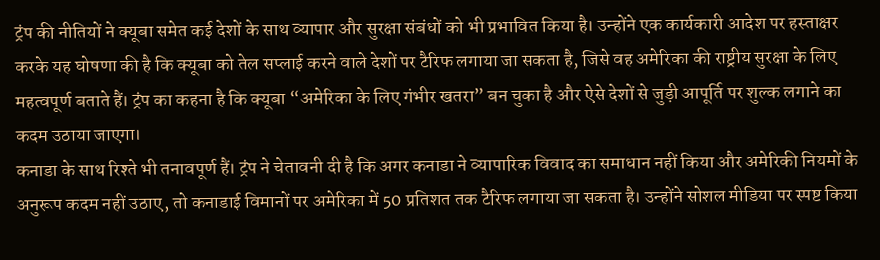ट्रंप की नीतियों ने क्यूबा समेत कई देशों के साथ व्यापार और सुरक्षा संबंधों को भी प्रभावित किया है। उन्होंने एक कार्यकारी आदेश पर हस्ताक्षर करके यह घोषणा की है कि क्यूबा को तेल सप्लाई करने वाले देशों पर टैरिफ लगाया जा सकता है, जिसे वह अमेरिका की राष्ट्रीय सुरक्षा के लिए महत्वपूर्ण बताते हैं। ट्रंप का कहना है कि क्यूबा “अमेरिका के लिए गंभीर खतरा” बन चुका है और ऐसे देशों से जुड़ी आपूर्ति पर शुल्क लगाने का कदम उठाया जाएगा।
कनाडा के साथ रिश्ते भी तनावपूर्ण हैं। ट्रंप ने चेतावनी दी है कि अगर कनाडा ने व्यापारिक विवाद का समाधान नहीं किया और अमेरिकी नियमों के अनुरूप कदम नहीं उठाए, तो कनाडाई विमानों पर अमेरिका में 50 प्रतिशत तक टैरिफ लगाया जा सकता है। उन्होंने सोशल मीडिया पर स्पष्ट किया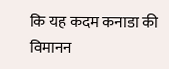कि यह कदम कनाडा की विमानन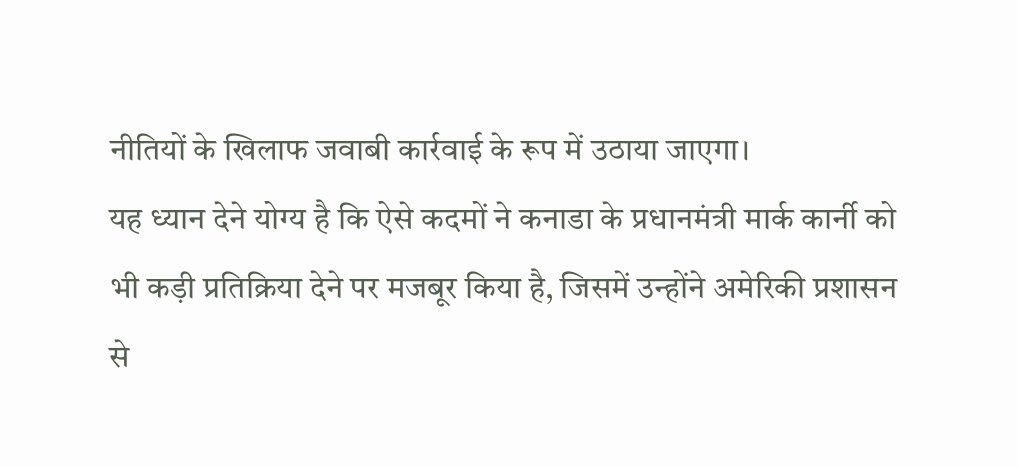नीतियों के खिलाफ जवाबी कार्रवाई के रूप में उठाया जाएगा।
यह ध्यान देने योग्य है कि ऐसे कदमों ने कनाडा के प्रधानमंत्री मार्क कार्नी को भी कड़ी प्रतिक्रिया देने पर मजबूर किया है, जिसमें उन्होंने अमेरिकी प्रशासन से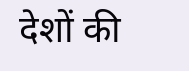देशों की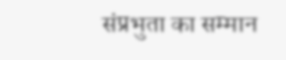संप्रभुता का सम्मान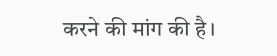करने की मांग की है।